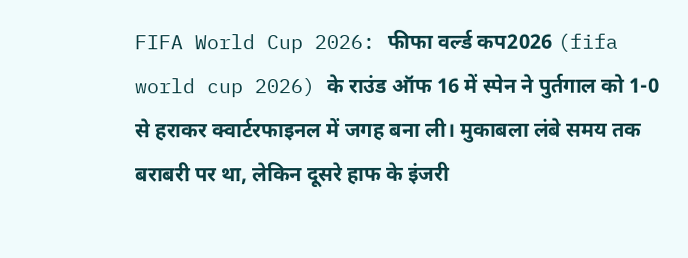FIFA World Cup 2026: फीफा वर्ल्ड कप2026 (fifa world cup 2026) के राउंड ऑफ 16 में स्पेन ने पुर्तगाल को 1-0 से हराकर क्वार्टरफाइनल में जगह बना ली। मुकाबला लंबे समय तक बराबरी पर था, लेकिन दूसरे हाफ के इंजरी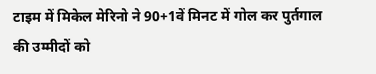टाइम में मिकेल मेरिनो ने 90+1वें मिनट में गोल कर पुर्तगाल की उम्मीदों को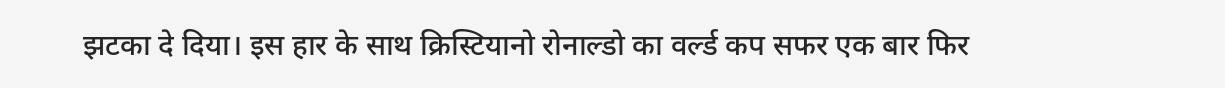झटका दे दिया। इस हार के साथ क्रिस्टियानो रोनाल्डो का वर्ल्ड कप सफर एक बार फिर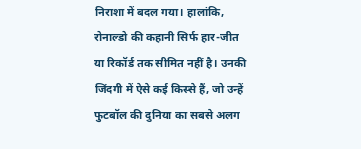निराशा में बदल गया। हालांकि, रोनाल्डो की कहानी सिर्फ हार-जीत या रिकॉर्ड तक सीमित नहीं है। उनकी जिंदगी में ऐसे कई किस्से हैं, जो उन्हें फुटबॉल की दुनिया का सबसे अलग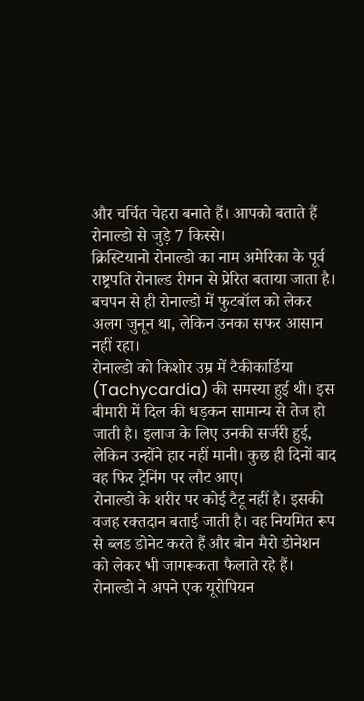और चर्चित चेहरा बनाते हैं। आपको बताते हैं रोनाल्डो से जुड़े 7 किस्से।
क्रिस्टियानो रोनाल्डो का नाम अमेरिका के पूर्व राष्ट्रपति रोनाल्ड रीगन से प्रेरित बताया जाता है। बचपन से ही रोनाल्डो में फुटबॉल को लेकर अलग जुनून था, लेकिन उनका सफर आसान नहीं रहा।
रोनाल्डो को किशोर उम्र में टैकीकार्डिया (Tachycardia) की समस्या हुई थी। इस बीमारी में दिल की धड़कन सामान्य से तेज हो जाती है। इलाज के लिए उनकी सर्जरी हुई, लेकिन उन्होंने हार नहीं मानी। कुछ ही दिनों बाद वह फिर ट्रेनिंग पर लौट आए।
रोनाल्डो के शरीर पर कोई टैटू नहीं है। इसकी वजह रक्तदान बताई जाती है। वह नियमित रूप से ब्लड डोनेट करते हैं और बोन मैरो डोनेशन को लेकर भी जागरूकता फैलाते रहे हैं।
रोनाल्डो ने अपने एक यूरोपियन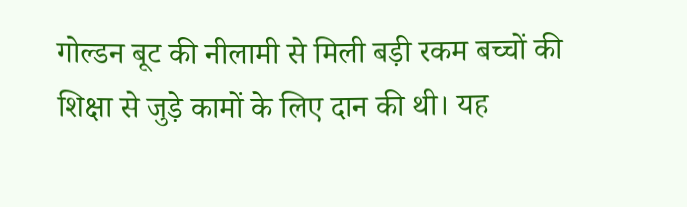गोल्डन बूट की नीलामी से मिली बड़ी रकम बच्चों की शिक्षा से जुड़े कामों के लिए दान की थी। यह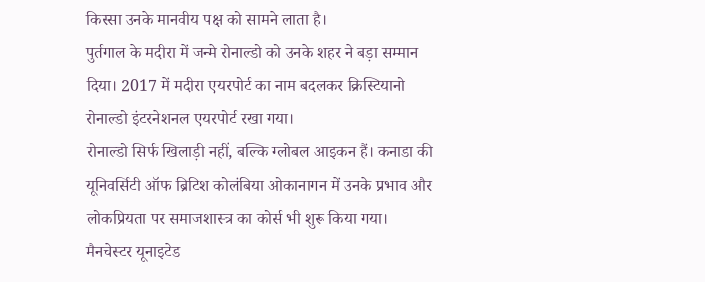किस्सा उनके मानवीय पक्ष को सामने लाता है।
पुर्तगाल के मदीरा में जन्मे रोनाल्डो को उनके शहर ने बड़ा सम्मान दिया। 2017 में मदीरा एयरपोर्ट का नाम बदलकर क्रिस्टियानो रोनाल्डो इंटरनेशनल एयरपोर्ट रखा गया।
रोनाल्डो सिर्फ खिलाड़ी नहीं, बल्कि ग्लोबल आइकन हैं। कनाडा की यूनिवर्सिटी ऑफ ब्रिटिश कोलंबिया ओकानागन में उनके प्रभाव और लोकप्रियता पर समाजशास्त्र का कोर्स भी शुरू किया गया।
मैनचेस्टर यूनाइटेड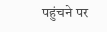पहुंचने पर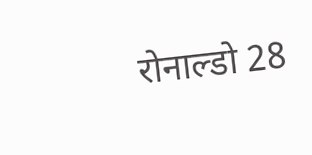रोनाल्डो 28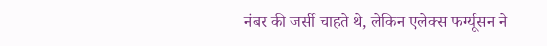नंबर की जर्सी चाहते थे, लेकिन एलेक्स फर्ग्यूसन ने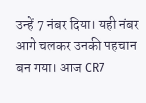उन्हें 7 नंबर दिया। यही नंबर आगे चलकर उनकी पहचान बन गया। आज CR7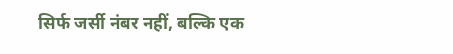सिर्फ जर्सी नंबर नहीं, बल्कि एक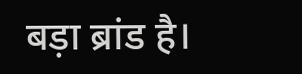बड़ा ब्रांड है।